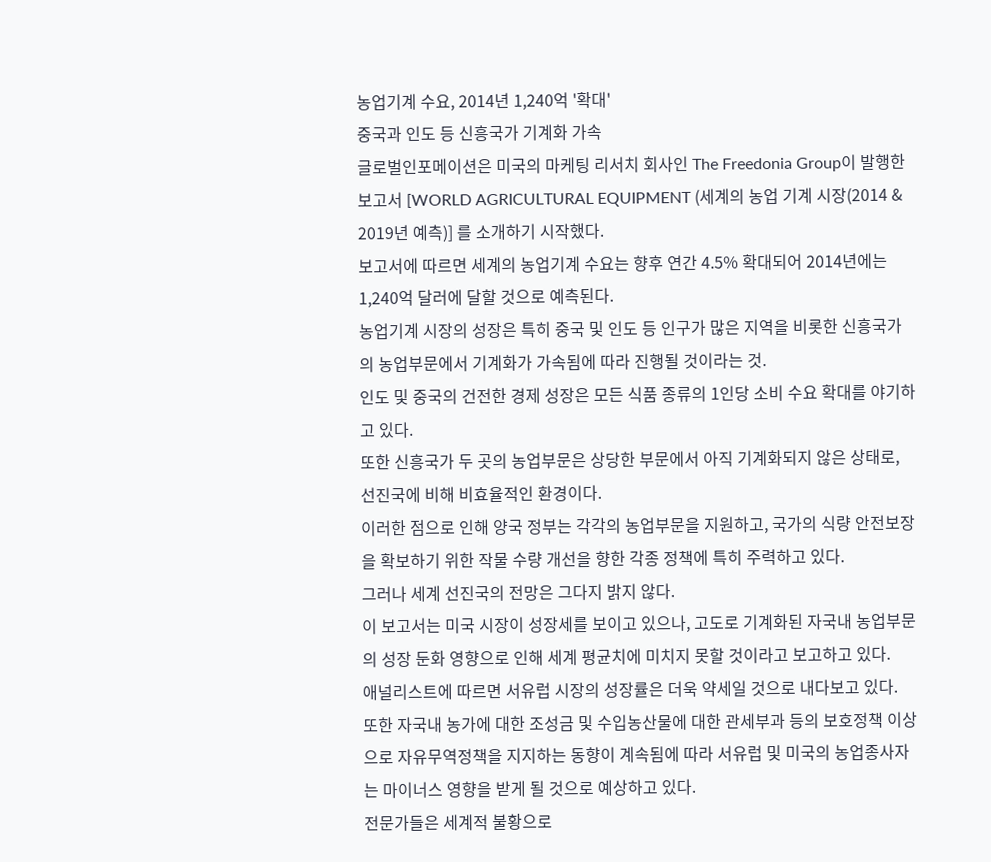농업기계 수요, 2014년 1,240억 '확대'
중국과 인도 등 신흥국가 기계화 가속
글로벌인포메이션은 미국의 마케팅 리서치 회사인 The Freedonia Group이 발행한 보고서 [WORLD AGRICULTURAL EQUIPMENT (세계의 농업 기계 시장(2014 & 2019년 예측)] 를 소개하기 시작했다.
보고서에 따르면 세계의 농업기계 수요는 향후 연간 4.5% 확대되어 2014년에는 1,240억 달러에 달할 것으로 예측된다.
농업기계 시장의 성장은 특히 중국 및 인도 등 인구가 많은 지역을 비롯한 신흥국가의 농업부문에서 기계화가 가속됨에 따라 진행될 것이라는 것.
인도 및 중국의 건전한 경제 성장은 모든 식품 종류의 1인당 소비 수요 확대를 야기하고 있다.
또한 신흥국가 두 곳의 농업부문은 상당한 부문에서 아직 기계화되지 않은 상태로, 선진국에 비해 비효율적인 환경이다.
이러한 점으로 인해 양국 정부는 각각의 농업부문을 지원하고, 국가의 식량 안전보장을 확보하기 위한 작물 수량 개선을 향한 각종 정책에 특히 주력하고 있다.
그러나 세계 선진국의 전망은 그다지 밝지 않다.
이 보고서는 미국 시장이 성장세를 보이고 있으나, 고도로 기계화된 자국내 농업부문의 성장 둔화 영향으로 인해 세계 평균치에 미치지 못할 것이라고 보고하고 있다.
애널리스트에 따르면 서유럽 시장의 성장률은 더욱 약세일 것으로 내다보고 있다.
또한 자국내 농가에 대한 조성금 및 수입농산물에 대한 관세부과 등의 보호정책 이상으로 자유무역정책을 지지하는 동향이 계속됨에 따라 서유럽 및 미국의 농업종사자는 마이너스 영향을 받게 될 것으로 예상하고 있다.
전문가들은 세계적 불황으로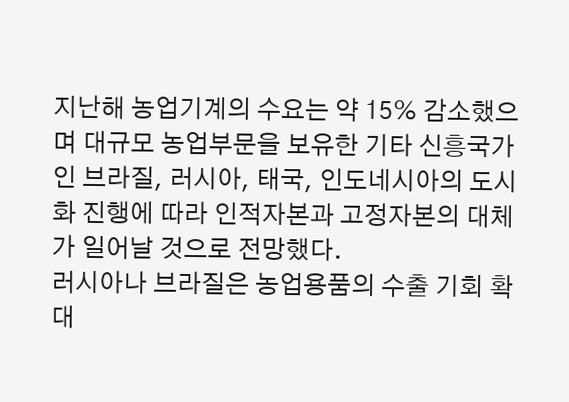지난해 농업기계의 수요는 약 15% 감소했으며 대규모 농업부문을 보유한 기타 신흥국가인 브라질, 러시아, 태국, 인도네시아의 도시화 진행에 따라 인적자본과 고정자본의 대체가 일어날 것으로 전망했다.
러시아나 브라질은 농업용품의 수출 기회 확대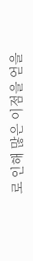로 인해 많은 이점을 얻을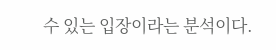수 있는 입장이라는 분석이다.